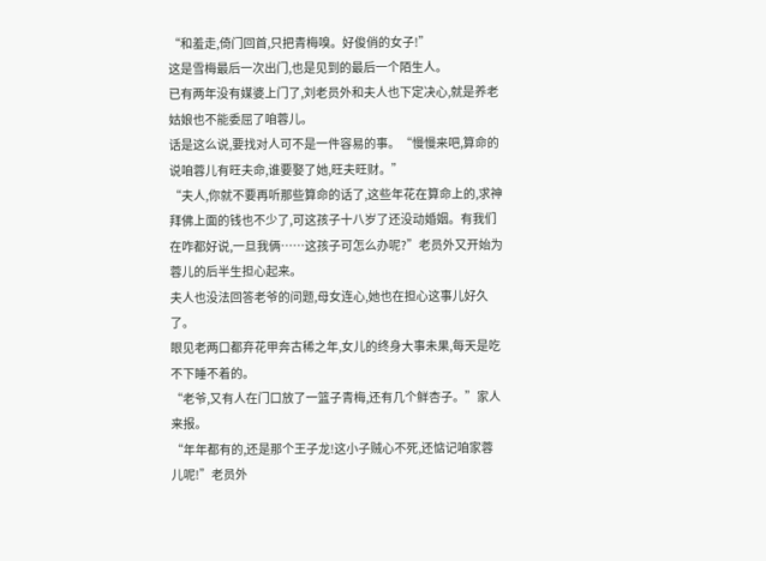“和羞走,倚门回首,只把青梅嗅。好俊俏的女子!”
这是雪梅最后一次出门,也是见到的最后一个陌生人。
已有两年没有媒婆上门了,刘老员外和夫人也下定决心,就是养老姑娘也不能委屈了咱蓉儿。
话是这么说,要找对人可不是一件容易的事。“慢慢来吧,算命的说咱蓉儿有旺夫命,谁要娶了她,旺夫旺财。”
“夫人,你就不要再听那些算命的话了,这些年花在算命上的,求神拜佛上面的钱也不少了,可这孩子十八岁了还没动婚姻。有我们在咋都好说,一旦我俩……这孩子可怎么办呢?”老员外又开始为蓉儿的后半生担心起来。
夫人也没法回答老爷的问题,母女连心,她也在担心这事儿好久了。
眼见老两口都弃花甲奔古稀之年,女儿的终身大事未果,每天是吃不下睡不着的。
“老爷,又有人在门口放了一篮子青梅,还有几个鲜杏子。”家人来报。
“年年都有的,还是那个王子龙!这小子贼心不死,还惦记咱家蓉儿呢!”老员外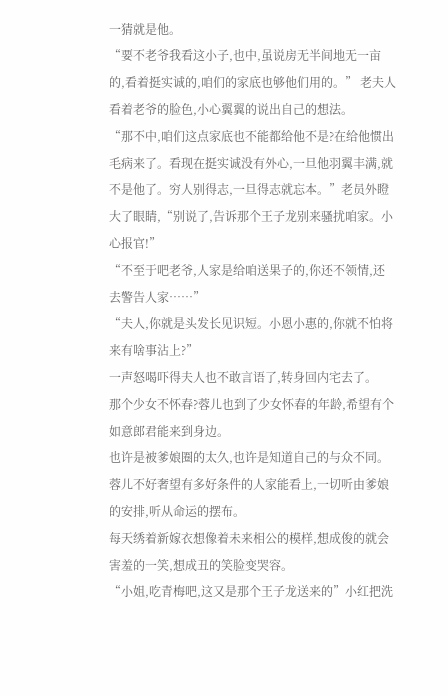一猜就是他。
“要不老爷我看这小子,也中,虽说房无半间地无一亩的,看着挺实诚的,咱们的家底也够他们用的。” 老夫人看着老爷的脸色,小心翼翼的说出自己的想法。
“那不中,咱们这点家底也不能都给他不是?在给他惯出毛病来了。看现在挺实诚没有外心,一旦他羽翼丰满,就不是他了。穷人别得志,一旦得志就忘本。”老员外瞪大了眼睛,“别说了,告诉那个王子龙别来骚扰咱家。小心报官!”
“不至于吧老爷,人家是给咱送果子的,你还不领情,还去警告人家……”
“夫人,你就是头发长见识短。小恩小惠的,你就不怕将来有啥事沾上?”
一声怒喝吓得夫人也不敢言语了,转身回内宅去了。
那个少女不怀春?蓉儿也到了少女怀春的年龄,希望有个如意郎君能来到身边。
也许是被爹娘圈的太久,也许是知道自己的与众不同。
蓉儿不好奢望有多好条件的人家能看上,一切听由爹娘的安排,听从命运的摆布。
每天绣着新嫁衣想像着未来相公的模样,想成俊的就会害羞的一笑,想成丑的笑脸变哭容。
“小姐,吃青梅吧,这又是那个王子龙送来的”小红把洗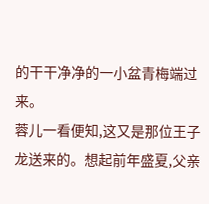的干干净净的一小盆青梅端过来。
蓉儿一看便知,这又是那位王子龙送来的。想起前年盛夏,父亲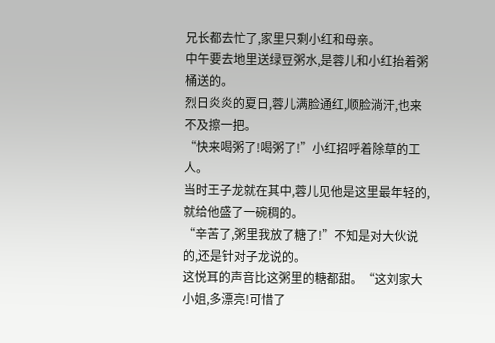兄长都去忙了,家里只剩小红和母亲。
中午要去地里送绿豆粥水,是蓉儿和小红抬着粥桶送的。
烈日炎炎的夏日,蓉儿满脸通红,顺脸淌汗,也来不及擦一把。
“快来喝粥了!喝粥了!”小红招呼着除草的工人。
当时王子龙就在其中,蓉儿见他是这里最年轻的,就给他盛了一碗稠的。
“辛苦了,粥里我放了糖了!”不知是对大伙说的,还是针对子龙说的。
这悦耳的声音比这粥里的糖都甜。“这刘家大小姐,多漂亮!可惜了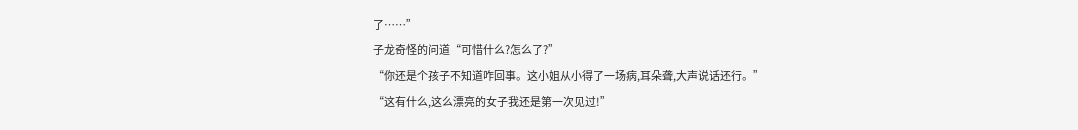了……”
子龙奇怪的问道“可惜什么?怎么了?”
“你还是个孩子不知道咋回事。这小姐从小得了一场病,耳朵聋,大声说话还行。”
“这有什么,这么漂亮的女子我还是第一次见过!”